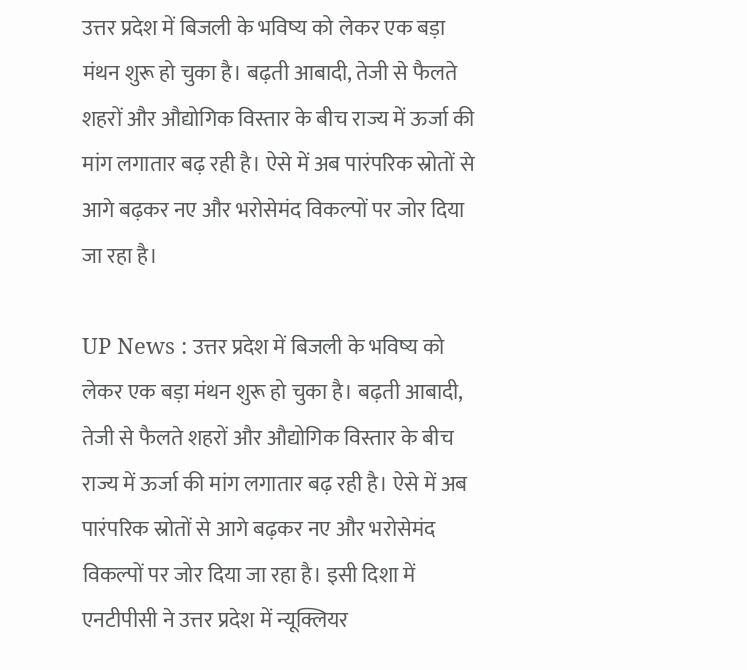उत्तर प्रदेश में बिजली के भविष्य को लेकर एक बड़ा मंथन शुरू हो चुका है। बढ़ती आबादी, तेजी से फैलते शहरों और औद्योगिक विस्तार के बीच राज्य में ऊर्जा की मांग लगातार बढ़ रही है। ऐसे में अब पारंपरिक स्रोतों से आगे बढ़कर नए और भरोसेमंद विकल्पों पर जोर दिया जा रहा है।

UP News : उत्तर प्रदेश में बिजली के भविष्य को लेकर एक बड़ा मंथन शुरू हो चुका है। बढ़ती आबादी, तेजी से फैलते शहरों और औद्योगिक विस्तार के बीच राज्य में ऊर्जा की मांग लगातार बढ़ रही है। ऐसे में अब पारंपरिक स्रोतों से आगे बढ़कर नए और भरोसेमंद विकल्पों पर जोर दिया जा रहा है। इसी दिशा में एनटीपीसी ने उत्तर प्रदेश में न्यूक्लियर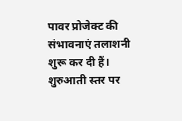पावर प्रोजेक्ट की संभावनाएं तलाशनी शुरू कर दी हैं। शुरुआती स्तर पर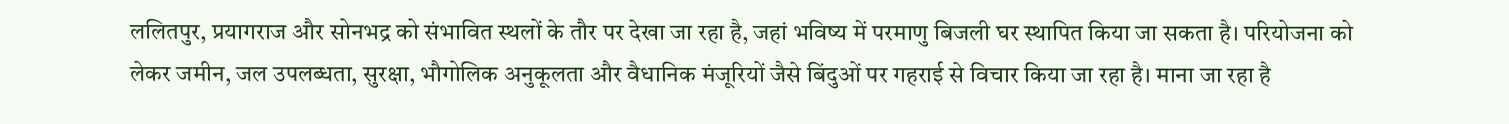ललितपुर, प्रयागराज और सोनभद्र को संभावित स्थलों के तौर पर देखा जा रहा है, जहां भविष्य में परमाणु बिजली घर स्थापित किया जा सकता है। परियोजना को लेकर जमीन, जल उपलब्धता, सुरक्षा, भौगोलिक अनुकूलता और वैधानिक मंजूरियों जैसे बिंदुओं पर गहराई से विचार किया जा रहा है। माना जा रहा है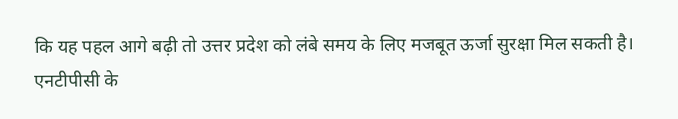कि यह पहल आगे बढ़ी तो उत्तर प्रदेश को लंबे समय के लिए मजबूत ऊर्जा सुरक्षा मिल सकती है।
एनटीपीसी के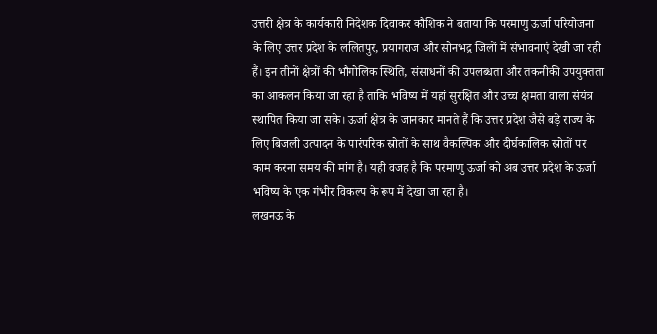उत्तरी क्षेत्र के कार्यकारी निदेशक दिवाकर कौशिक ने बताया कि परमाणु ऊर्जा परियोजना के लिए उत्तर प्रदेश के ललितपुर, प्रयागराज और सोनभद्र जिलों में संभावनाएं देखी जा रही हैं। इन तीनों क्षेत्रों की भौगोलिक स्थिति, संसाधनों की उपलब्धता और तकनीकी उपयुक्तता का आकलन किया जा रहा है ताकि भविष्य में यहां सुरक्षित और उच्च क्षमता वाला संयंत्र स्थापित किया जा सके। ऊर्जा क्षेत्र के जानकार मानते हैं कि उत्तर प्रदेश जैसे बड़े राज्य के लिए बिजली उत्पादन के पारंपरिक स्रोतों के साथ वैकल्पिक और दीर्घकालिक स्रोतों पर काम करना समय की मांग है। यही वजह है कि परमाणु ऊर्जा को अब उत्तर प्रदेश के ऊर्जा भविष्य के एक गंभीर विकल्प के रूप में देखा जा रहा है।
लखनऊ के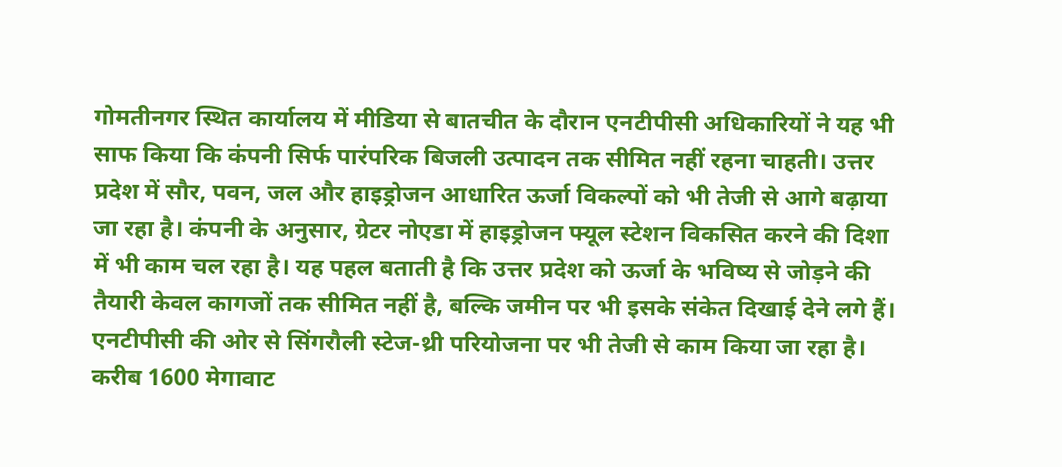गोमतीनगर स्थित कार्यालय में मीडिया से बातचीत के दौरान एनटीपीसी अधिकारियों ने यह भी साफ किया कि कंपनी सिर्फ पारंपरिक बिजली उत्पादन तक सीमित नहीं रहना चाहती। उत्तर प्रदेश में सौर, पवन, जल और हाइड्रोजन आधारित ऊर्जा विकल्पों को भी तेजी से आगे बढ़ाया जा रहा है। कंपनी के अनुसार, ग्रेटर नोएडा में हाइड्रोजन फ्यूल स्टेशन विकसित करने की दिशा में भी काम चल रहा है। यह पहल बताती है कि उत्तर प्रदेश को ऊर्जा के भविष्य से जोड़ने की तैयारी केवल कागजों तक सीमित नहीं है, बल्कि जमीन पर भी इसके संकेत दिखाई देने लगे हैं।
एनटीपीसी की ओर से सिंगरौली स्टेज-थ्री परियोजना पर भी तेजी से काम किया जा रहा है। करीब 1600 मेगावाट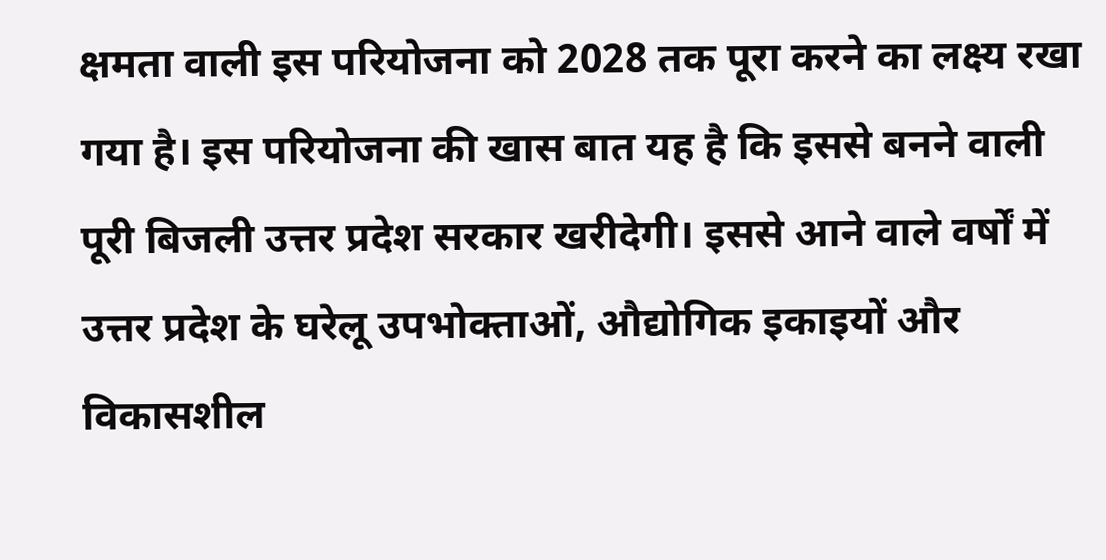क्षमता वाली इस परियोजना को 2028 तक पूरा करने का लक्ष्य रखा गया है। इस परियोजना की खास बात यह है कि इससे बनने वाली पूरी बिजली उत्तर प्रदेश सरकार खरीदेगी। इससे आने वाले वर्षों में उत्तर प्रदेश के घरेलू उपभोक्ताओं, औद्योगिक इकाइयों और विकासशील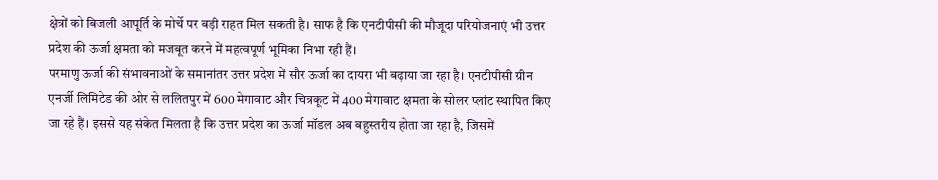क्षेत्रों को बिजली आपूर्ति के मोर्चे पर बड़ी राहत मिल सकती है। साफ है कि एनटीपीसी की मौजूदा परियोजनाएं भी उत्तर प्रदेश की ऊर्जा क्षमता को मजबूत करने में महत्वपूर्ण भूमिका निभा रही हैं।
परमाणु ऊर्जा की संभावनाओं के समानांतर उत्तर प्रदेश में सौर ऊर्जा का दायरा भी बढ़ाया जा रहा है। एनटीपीसी ग्रीन एनर्जी लिमिटेड की ओर से ललितपुर में 600 मेगावाट और चित्रकूट में 400 मेगावाट क्षमता के सोलर प्लांट स्थापित किए जा रहे हैं। इससे यह संकेत मिलता है कि उत्तर प्रदेश का ऊर्जा मॉडल अब बहुस्तरीय होता जा रहा है, जिसमें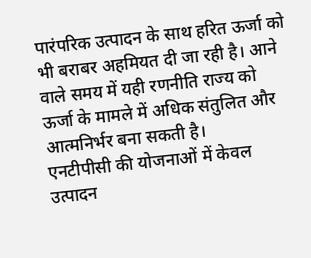पारंपरिक उत्पादन के साथ हरित ऊर्जा को भी बराबर अहमियत दी जा रही है। आने वाले समय में यही रणनीति राज्य को ऊर्जा के मामले में अधिक संतुलित और आत्मनिर्भर बना सकती है।
एनटीपीसी की योजनाओं में केवल उत्पादन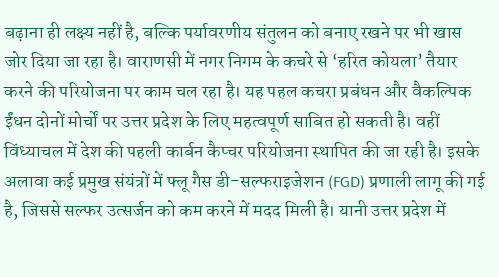बढ़ाना ही लक्ष्य नहीं है, बल्कि पर्यावरणीय संतुलन को बनाए रखने पर भी खास जोर दिया जा रहा है। वाराणसी में नगर निगम के कचरे से ‘हरित कोयला’ तैयार करने की परियोजना पर काम चल रहा है। यह पहल कचरा प्रबंधन और वैकल्पिक ईंधन दोनों मोर्चों पर उत्तर प्रदेश के लिए महत्वपूर्ण साबित हो सकती है। वहीं विंध्याचल में देश की पहली कार्बन कैप्चर परियोजना स्थापित की जा रही है। इसके अलावा कई प्रमुख संयंत्रों में फ्लू गैस डी-सल्फराइजेशन (FGD) प्रणाली लागू की गई है, जिससे सल्फर उत्सर्जन को कम करने में मदद मिली है। यानी उत्तर प्रदेश में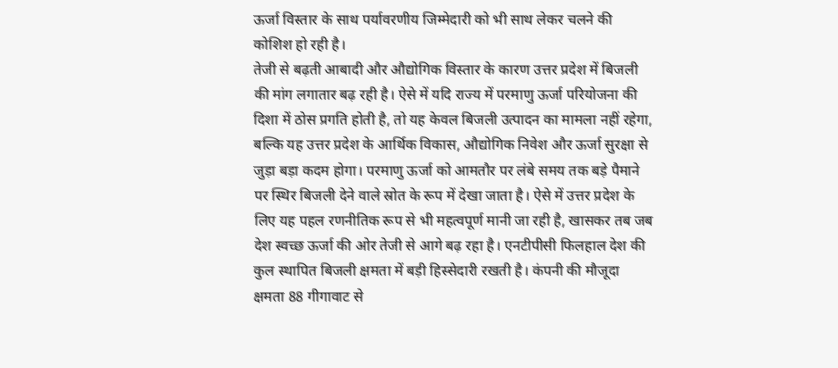ऊर्जा विस्तार के साथ पर्यावरणीय जिम्मेदारी को भी साथ लेकर चलने की कोशिश हो रही है।
तेजी से बढ़ती आबादी और औद्योगिक विस्तार के कारण उत्तर प्रदेश में बिजली की मांग लगातार बढ़ रही है। ऐसे में यदि राज्य में परमाणु ऊर्जा परियोजना की दिशा में ठोस प्रगति होती है, तो यह केवल बिजली उत्पादन का मामला नहीं रहेगा, बल्कि यह उत्तर प्रदेश के आर्थिक विकास, औद्योगिक निवेश और ऊर्जा सुरक्षा से जुड़ा बड़ा कदम होगा। परमाणु ऊर्जा को आमतौर पर लंबे समय तक बड़े पैमाने पर स्थिर बिजली देने वाले स्रोत के रूप में देखा जाता है। ऐसे में उत्तर प्रदेश के लिए यह पहल रणनीतिक रूप से भी महत्वपूर्ण मानी जा रही है, खासकर तब जब देश स्वच्छ ऊर्जा की ओर तेजी से आगे बढ़ रहा है। एनटीपीसी फिलहाल देश की कुल स्थापित बिजली क्षमता में बड़ी हिस्सेदारी रखती है। कंपनी की मौजूदा क्षमता 88 गीगावाट से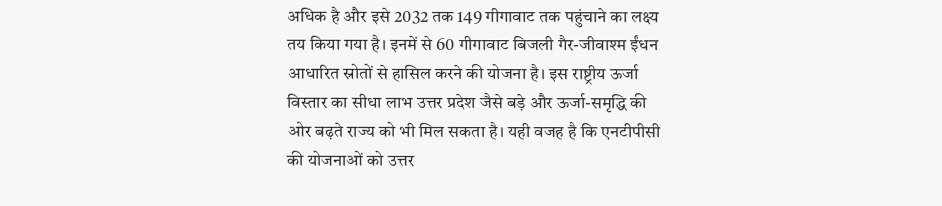अधिक है और इसे 2032 तक 149 गीगावाट तक पहुंचाने का लक्ष्य तय किया गया है। इनमें से 60 गीगावाट बिजली गैर-जीवाश्म ईंधन आधारित स्रोतों से हासिल करने की योजना है। इस राष्ट्रीय ऊर्जा विस्तार का सीधा लाभ उत्तर प्रदेश जैसे बड़े और ऊर्जा-समृद्धि की ओर बढ़ते राज्य को भी मिल सकता है। यही वजह है कि एनटीपीसी की योजनाओं को उत्तर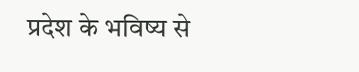प्रदेश के भविष्य से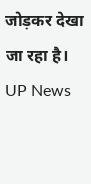जोड़कर देखा जा रहा है। UP News